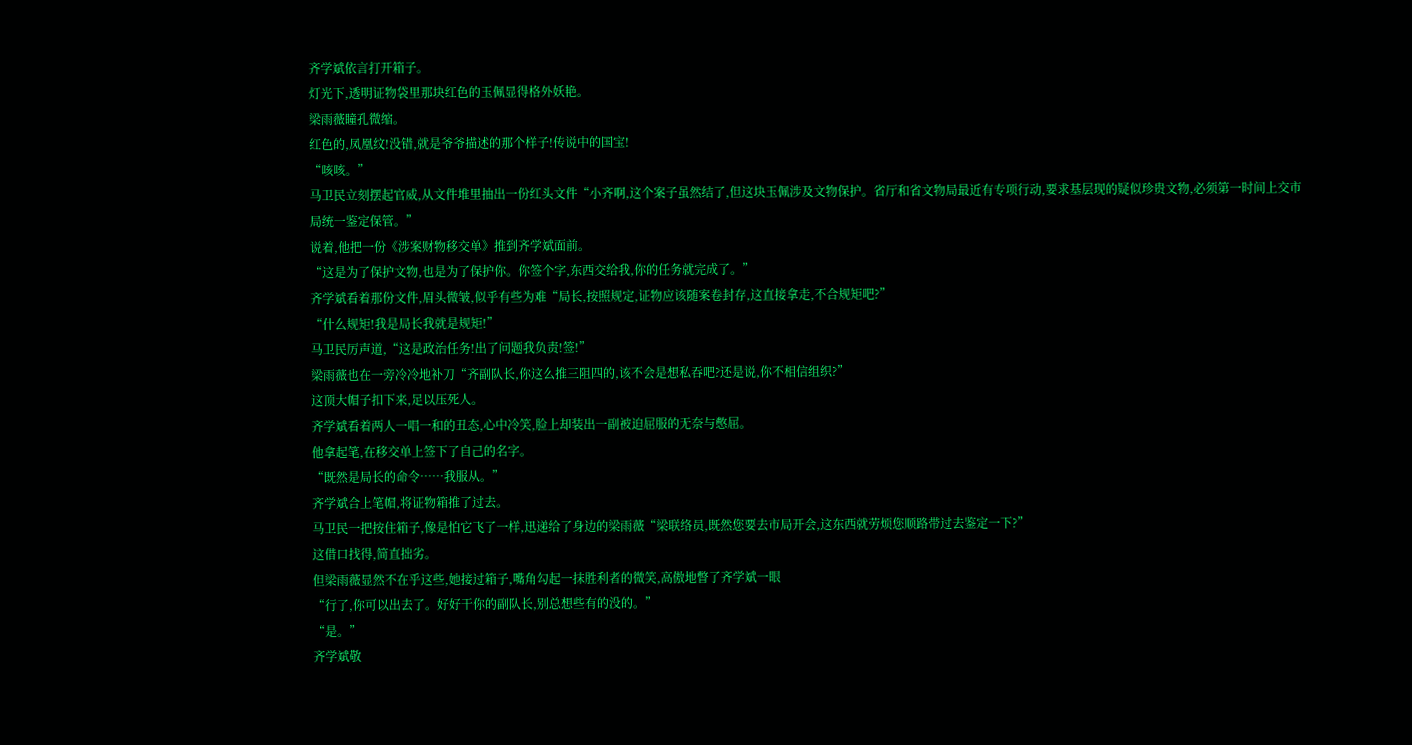齐学斌依言打开箱子。
灯光下,透明证物袋里那块红色的玉佩显得格外妖艳。
梁雨薇瞳孔微缩。
红色的,凤凰纹!没错,就是爷爷描述的那个样子!传说中的国宝!
“咳咳。”
马卫民立刻摆起官威,从文件堆里抽出一份红头文件“小齐啊,这个案子虽然结了,但这块玉佩涉及文物保护。省厅和省文物局最近有专项行动,要求基层现的疑似珍贵文物,必须第一时间上交市局统一鉴定保管。”
说着,他把一份《涉案财物移交单》推到齐学斌面前。
“这是为了保护文物,也是为了保护你。你签个字,东西交给我,你的任务就完成了。”
齐学斌看着那份文件,眉头微皱,似乎有些为难“局长,按照规定,证物应该随案卷封存,这直接拿走,不合规矩吧?”
“什么规矩!我是局长我就是规矩!”
马卫民厉声道,“这是政治任务!出了问题我负责!签!”
梁雨薇也在一旁冷冷地补刀“齐副队长,你这么推三阻四的,该不会是想私吞吧?还是说,你不相信组织?”
这顶大帽子扣下来,足以压死人。
齐学斌看着两人一唱一和的丑态,心中冷笑,脸上却装出一副被迫屈服的无奈与憋屈。
他拿起笔,在移交单上签下了自己的名字。
“既然是局长的命令……我服从。”
齐学斌合上笔帽,将证物箱推了过去。
马卫民一把按住箱子,像是怕它飞了一样,迅递给了身边的梁雨薇“梁联络员,既然您要去市局开会,这东西就劳烦您顺路带过去鉴定一下?”
这借口找得,简直拙劣。
但梁雨薇显然不在乎这些,她接过箱子,嘴角勾起一抹胜利者的微笑,高傲地瞥了齐学斌一眼
“行了,你可以出去了。好好干你的副队长,别总想些有的没的。”
“是。”
齐学斌敬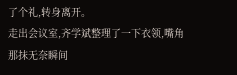了个礼,转身离开。
走出会议室,齐学斌整理了一下衣领,嘴角那抹无奈瞬间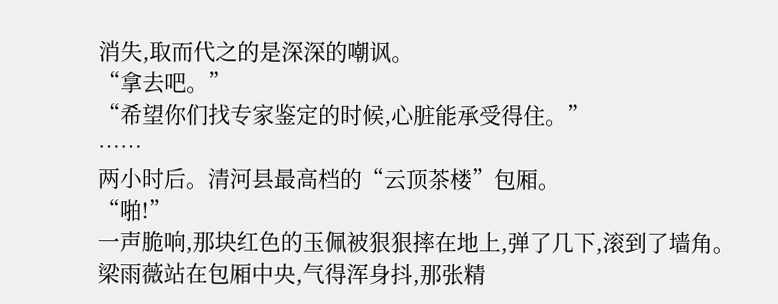消失,取而代之的是深深的嘲讽。
“拿去吧。”
“希望你们找专家鉴定的时候,心脏能承受得住。”
……
两小时后。清河县最高档的“云顶茶楼”包厢。
“啪!”
一声脆响,那块红色的玉佩被狠狠摔在地上,弹了几下,滚到了墙角。
梁雨薇站在包厢中央,气得浑身抖,那张精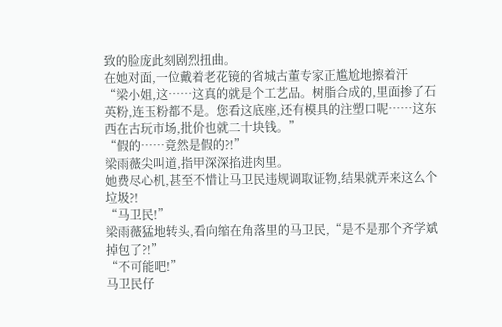致的脸庞此刻剧烈扭曲。
在她对面,一位戴着老花镜的省城古董专家正尴尬地擦着汗
“梁小姐,这……这真的就是个工艺品。树脂合成的,里面掺了石英粉,连玉粉都不是。您看这底座,还有模具的注塑口呢……这东西在古玩市场,批价也就二十块钱。”
“假的……竟然是假的?!”
梁雨薇尖叫道,指甲深深掐进肉里。
她费尽心机,甚至不惜让马卫民违规调取证物,结果就弄来这么个垃圾?!
“马卫民!”
梁雨薇猛地转头,看向缩在角落里的马卫民,“是不是那个齐学斌掉包了?!”
“不可能吧!”
马卫民仔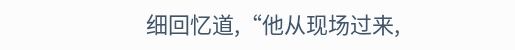细回忆道,“他从现场过来,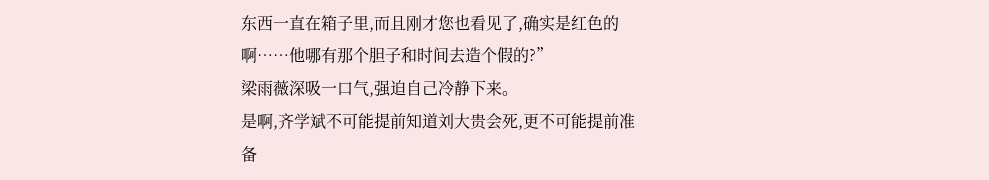东西一直在箱子里,而且刚才您也看见了,确实是红色的啊……他哪有那个胆子和时间去造个假的?”
梁雨薇深吸一口气,强迫自己冷静下来。
是啊,齐学斌不可能提前知道刘大贵会死,更不可能提前准备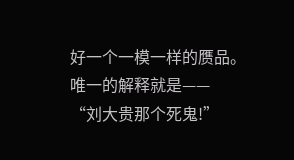好一个一模一样的赝品。
唯一的解释就是——
“刘大贵那个死鬼!”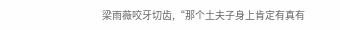梁雨薇咬牙切齿,“那个土夫子身上肯定有真有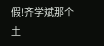假!齐学斌那个土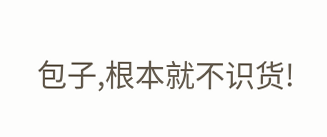包子,根本就不识货!